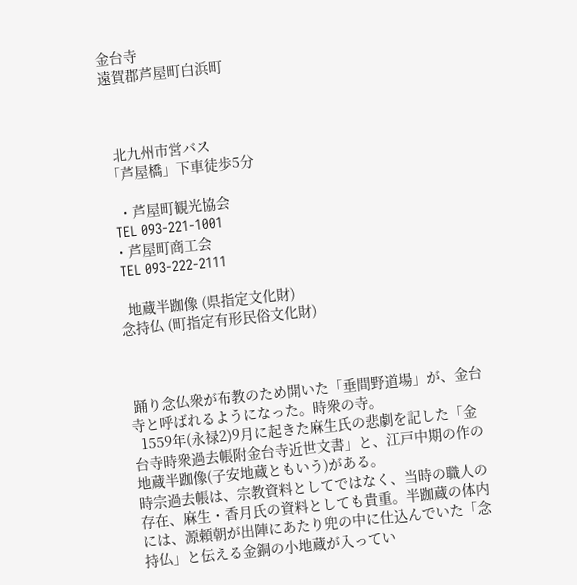金台寺
遠賀郡芦屋町白浜町



  北九州市営バス
「芦屋橋」下車徒歩5分

  ・芦屋町観光協会
 TEL 093-221-1001
・芦屋町商工会
 TEL 093-222-2111

  地蔵半跏像 (県指定文化財)
念持仏 (町指定有形民俗文化財)



 踊り念仏衆が布教のため開いた「垂間野道場」が、金台寺と呼ばれるようになった。時衆の寺。
  1559年(永禄2)9月に起きた麻生氏の悲劇を記した「金台寺時衆過去帳附金台寺近世文書」と、江戸中期の作の地蔵半跏像(子安地蔵ともいう)がある。
時宗過去帳は、宗教資料としてではなく、当時の職人の存在、麻生・香月氏の資料としても貴重。半跏蔵の体内には、源頼朝が出陣にあたり兜の中に仕込んでいた「念持仏」と伝える金銅の小地蔵が入ってい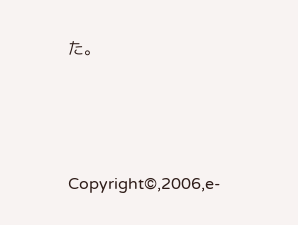た。




Copyright©,2006,e-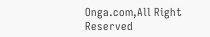Onga.com,All Right Reserved